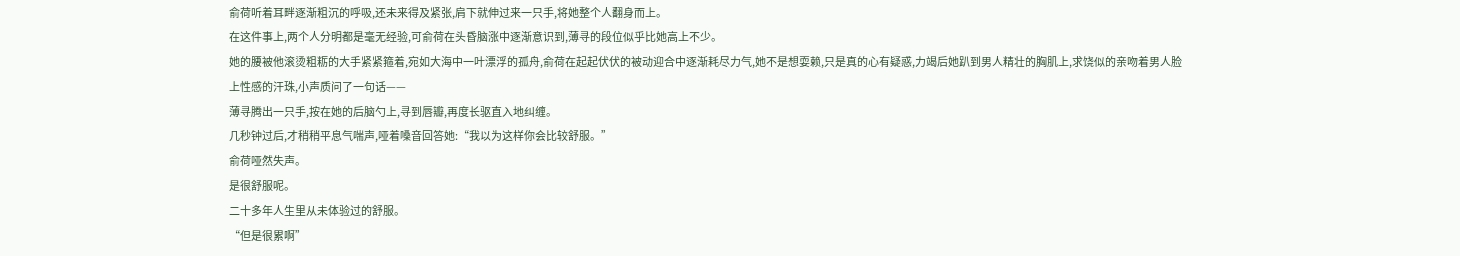俞荷听着耳畔逐渐粗沉的呼吸,还未来得及紧张,肩下就伸过来一只手,将她整个人翻身而上。
在这件事上,两个人分明都是毫无经验,可俞荷在头昏脑涨中逐渐意识到,薄寻的段位似乎比她高上不少。
她的腰被他滚烫粗粝的大手紧紧箍着,宛如大海中一叶漂浮的孤舟,俞荷在起起伏伏的被动迎合中逐渐耗尽力气,她不是想耍赖,只是真的心有疑惑,力竭后她趴到男人精壮的胸肌上,求饶似的亲吻着男人脸上性感的汗珠,小声质问了一句话——
薄寻腾出一只手,按在她的后脑勺上,寻到唇瓣,再度长驱直入地纠缠。
几秒钟过后,才稍稍平息气喘声,哑着嗓音回答她:“我以为这样你会比较舒服。”
俞荷哑然失声。
是很舒服呢。
二十多年人生里从未体验过的舒服。
“但是很累啊”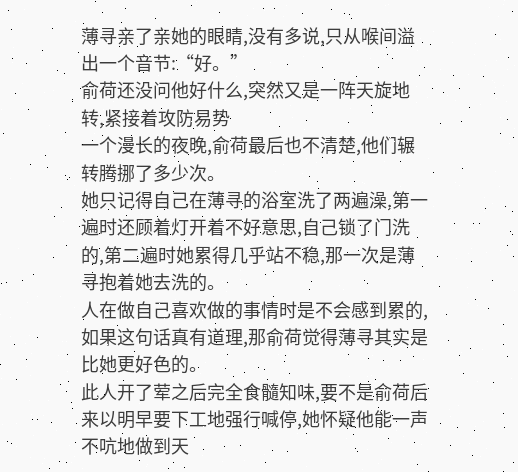薄寻亲了亲她的眼睛,没有多说,只从喉间溢出一个音节:“好。”
俞荷还没问他好什么,突然又是一阵天旋地转,紧接着攻防易势
一个漫长的夜晚,俞荷最后也不清楚,他们辗转腾挪了多少次。
她只记得自己在薄寻的浴室洗了两遍澡,第一遍时还顾着灯开着不好意思,自己锁了门洗的,第二遍时她累得几乎站不稳,那一次是薄寻抱着她去洗的。
人在做自己喜欢做的事情时是不会感到累的,如果这句话真有道理,那俞荷觉得薄寻其实是比她更好色的。
此人开了荤之后完全食髓知味,要不是俞荷后来以明早要下工地强行喊停,她怀疑他能一声不吭地做到天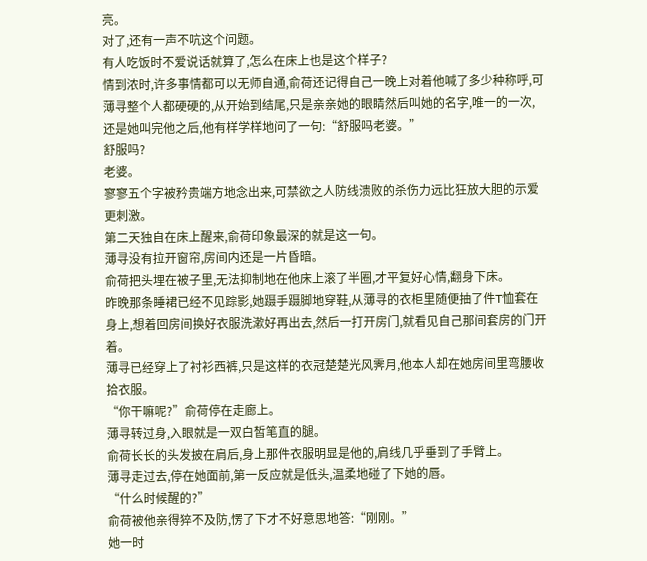亮。
对了,还有一声不吭这个问题。
有人吃饭时不爱说话就算了,怎么在床上也是这个样子?
情到浓时,许多事情都可以无师自通,俞荷还记得自己一晚上对着他喊了多少种称呼,可薄寻整个人都硬硬的,从开始到结尾,只是亲亲她的眼睛然后叫她的名字,唯一的一次,还是她叫完他之后,他有样学样地问了一句:“舒服吗老婆。”
舒服吗?
老婆。
寥寥五个字被矜贵端方地念出来,可禁欲之人防线溃败的杀伤力远比狂放大胆的示爱更刺激。
第二天独自在床上醒来,俞荷印象最深的就是这一句。
薄寻没有拉开窗帘,房间内还是一片昏暗。
俞荷把头埋在被子里,无法抑制地在他床上滚了半圈,才平复好心情,翻身下床。
昨晚那条睡裙已经不见踪影,她蹑手蹑脚地穿鞋,从薄寻的衣柜里随便抽了件T恤套在身上,想着回房间换好衣服洗漱好再出去,然后一打开房门,就看见自己那间套房的门开着。
薄寻已经穿上了衬衫西裤,只是这样的衣冠楚楚光风霁月,他本人却在她房间里弯腰收拾衣服。
“你干嘛呢?”俞荷停在走廊上。
薄寻转过身,入眼就是一双白皙笔直的腿。
俞荷长长的头发披在肩后,身上那件衣服明显是他的,肩线几乎垂到了手臂上。
薄寻走过去,停在她面前,第一反应就是低头,温柔地碰了下她的唇。
“什么时候醒的?”
俞荷被他亲得猝不及防,愣了下才不好意思地答:“刚刚。”
她一时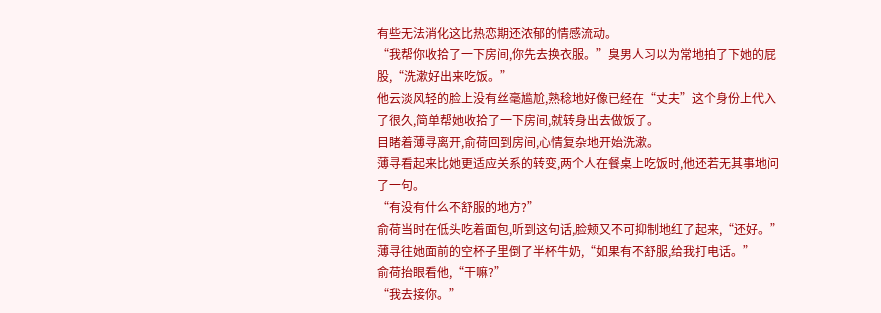有些无法消化这比热恋期还浓郁的情感流动。
“我帮你收拾了一下房间,你先去换衣服。”臭男人习以为常地拍了下她的屁股,“洗漱好出来吃饭。”
他云淡风轻的脸上没有丝毫尴尬,熟稔地好像已经在“丈夫”这个身份上代入了很久,简单帮她收拾了一下房间,就转身出去做饭了。
目睹着薄寻离开,俞荷回到房间,心情复杂地开始洗漱。
薄寻看起来比她更适应关系的转变,两个人在餐桌上吃饭时,他还若无其事地问了一句。
“有没有什么不舒服的地方?”
俞荷当时在低头吃着面包,听到这句话,脸颊又不可抑制地红了起来,“还好。”
薄寻往她面前的空杯子里倒了半杯牛奶,“如果有不舒服,给我打电话。”
俞荷抬眼看他,“干嘛?”
“我去接你。”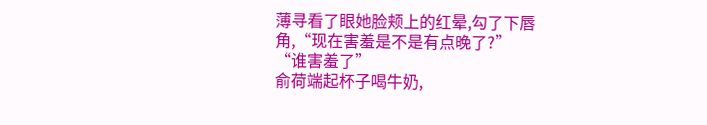薄寻看了眼她脸颊上的红晕,勾了下唇角,“现在害羞是不是有点晚了?”
“谁害羞了”
俞荷端起杯子喝牛奶,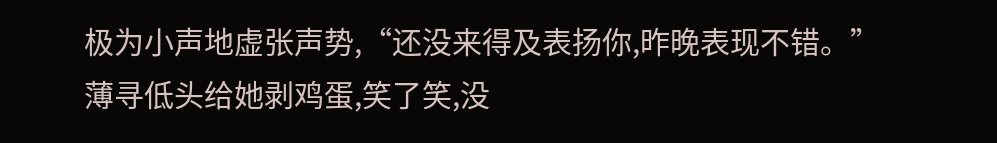极为小声地虚张声势,“还没来得及表扬你,昨晚表现不错。”
薄寻低头给她剥鸡蛋,笑了笑,没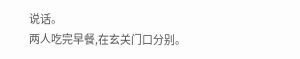说话。
两人吃完早餐,在玄关门口分别。